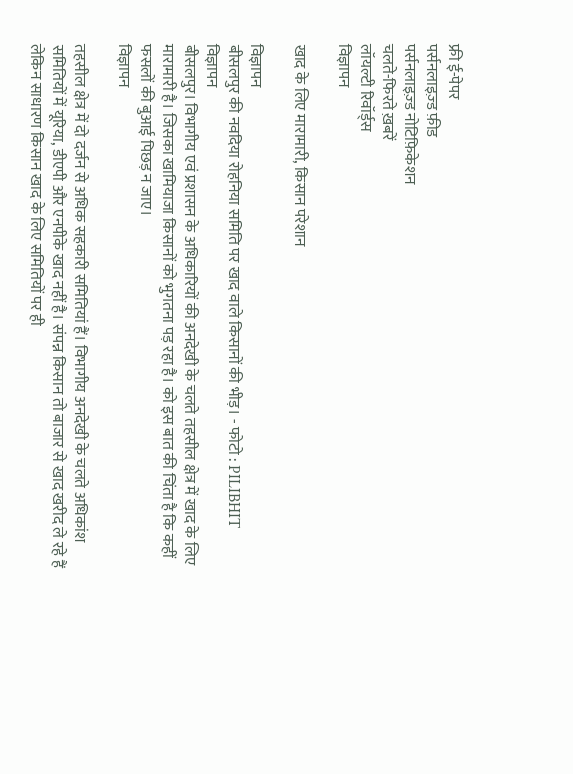फ्री ई-पेपर
पर्सनलाइज़्ड फ़ीड
पर्सनलाइज़्ड नोटिफ़िकेशन
चलते-फिरते ख़बरें
लॉयल्टी रिवॉर्ड्स
विज्ञापन

खाद के लिए मारामारी, किसान परेशान

विज्ञापन
बीसलपुर की नवदिया रोहनिया समिति पर खाद वाले किसानों की भीड़। - फोटो : PILIBHIT
विज्ञापन
बीसलपुर। विभागीय एवं प्रशासन के अधिकारियों की अनदेखी के चलते तहसील क्षेत्र में खाद के लिए मारामारी है। जिसका खामियाजा किसानों को भुगतना पड़ रहा है। को इस बात की चिंता है कि कहीं फसलों की बुआई पिछड़ न जाए।
विज्ञापन

तहसील क्षेत्र में दो दर्जन से अधिक सहकारी समितियां हैं। विभागीय अनदेखी के चलते अधिकांश समितियों में यूरिया, डीएपी और एनपीके खाद नहीं है। संपन्न किसान तो बाजार से खाद खरीद ले रहे हैं लेकिन साधारण किसान खाद के लिए समितियों पर ही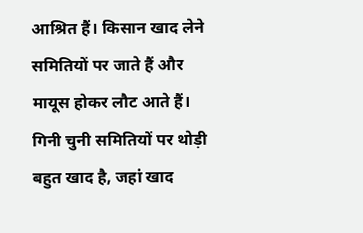आश्रित हैं। किसान खाद लेने समितियों पर जाते हैं और मायूस होकर लौट आते हैं। गिनी चुनी समितियों पर थोड़ी बहुत खाद है, जहां खाद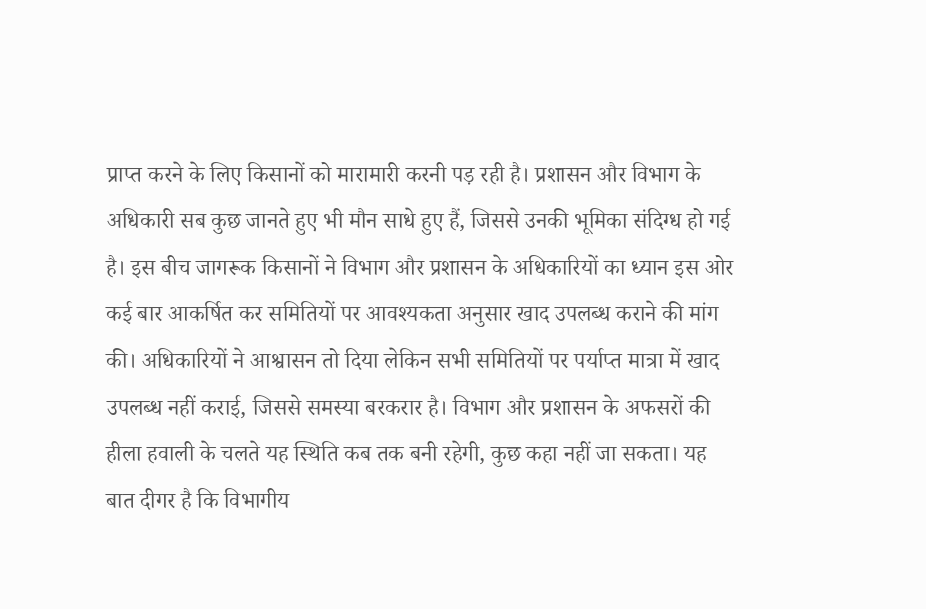प्राप्त करने के लिए किसानों को मारामारी करनी पड़ रही है। प्रशासन और विभाग के अधिकारी सब कुछ जानते हुए भी मौन साधे हुए हैं, जिससे उनकी भूमिका संदिग्ध हो गई है। इस बीच जागरूक किसानों ने विभाग और प्रशासन के अधिकारियों का ध्यान इस ओर कई बार आकर्षित कर समितियों पर आवश्यकता अनुसार खाद उपलब्ध कराने की मांग की। अधिकारियों ने आश्वासन तो दिया लेकिन सभी समितियों पर पर्याप्त मात्रा में खाद उपलब्ध नहीं कराई, जिससे समस्या बरकरार है। विभाग और प्रशासन के अफसरों की हीला हवाली के चलते यह स्थिति कब तक बनी रहेगी, कुछ कहा नहीं जा सकता। यह बात दीगर है कि विभागीय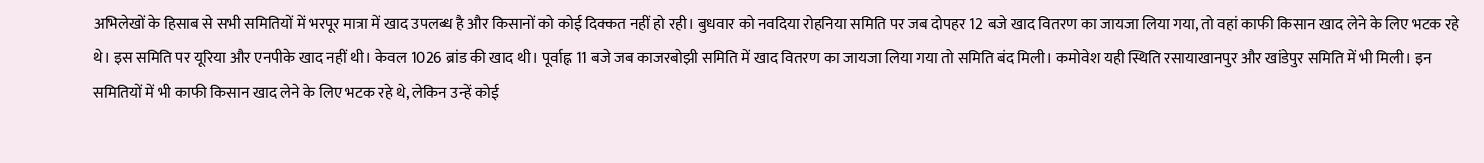अभिलेखों के हिसाब से सभी समितियों में भरपूर मात्रा में खाद उपलब्ध है और किसानों को कोई दिक्कत नहीं हो रही। बुधवार को नवदिया रोहनिया समिति पर जब दोपहर 12 बजे खाद वितरण का जायजा लिया गया, तो वहां काफी किसान खाद लेने के लिए भटक रहे थे। इस समिति पर यूरिया और एनपीके खाद नहीं थी। केवल 1026 ब्रांड की खाद थी। पूर्वाह्न 11 बजे जब काजरबोझी समिति में खाद वितरण का जायजा लिया गया तो समिति बंद मिली। कमोवेश यही स्थिति रसायाखानपुर और खांडेपुर समिति में भी मिली। इन समितियों में भी काफी किसान खाद लेने के लिए भटक रहे थे, लेकिन उन्हें कोई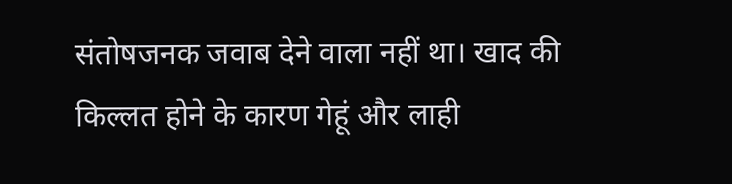संतोषजनक जवाब देने वाला नहीं था। खाद की किल्लत होने के कारण गेहूं और लाही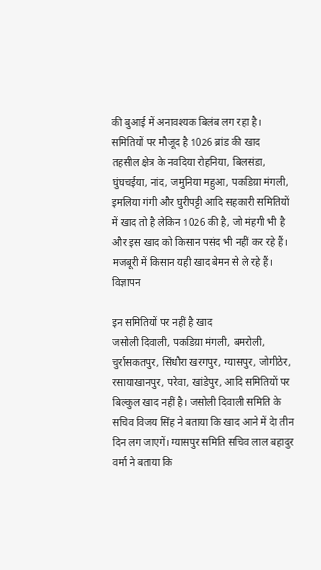की बुआई में अनावश्यक बिलंब लग रहा है।
समितियों पर मौजूद है 1026 ब्रांड की खाद
तहसील क्षेत्र के नवदिया रोहनिया, बिलसंडा, घुंघचईया, नांद, जमुनिया महुआ, पकडिय़ा मंगली, इमलिया गंगी और घुरीपट्टी आदि सहकारी समितियों में खाद तो है लेकिन 1026 की है, जो मंहगी भी है और इस खाद को किसान पसंद भी नहीं कर रहे हैं। मजबूरी में किसान यही खाद बेमन से ले रहे हैं।
विज्ञापन

इन समितियों पर नहीं है खाद
जसोली दिवाली, पकडिय़ा मंगली, बमरोली, चुर्रासकतपुर, सिंधौरा खरगपुर, ग्यासपुर, जोगीठेर, रसायाखानपुर, परेवा, खांडेपुर, आदि समितियों पर बिल्कुल खाद नहीं है। जसोली दिवाली समिति के सचिव विजय सिंह ने बताया कि खाद आने में देा तीन दिन लग जाएगें। ग्यासपुर समिति सचिव लाल बहादुर वर्मा ने बताया कि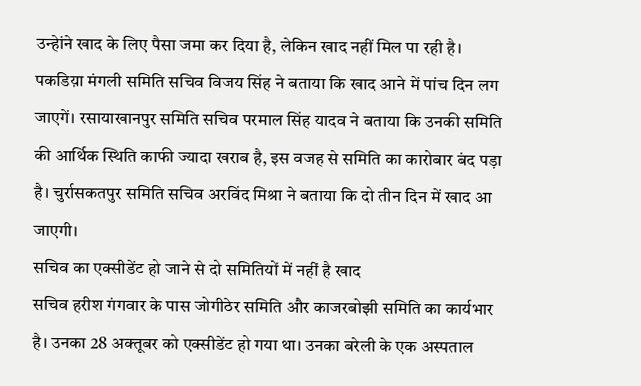उन्हेांने खाद के लिए पैसा जमा कर दिया है, लेकिन खाद नहीं मिल पा रही है। पकडिय़ा मंगली समिति सचिव विजय सिंह ने बताया कि खाद आने में पांच दिन लग जाएगें। रसायाखानपुर समिति सचिव परमाल सिंह यादव ने बताया कि उनकी समिति की आर्थिक स्थिति काफी ज्यादा खराब है, इस वजह से समिति का कारोबार बंद पड़ा है। चुर्रासकतपुर समिति सचिव अरविंद मिश्रा ने बताया कि दो तीन दिन में खाद आ जाएगी।
सचिव का एक्सीडेंट हो जाने से दो समितियों में नहीं है खाद
सचिव हरीश गंगवार के पास जोगीठेर समिति और काजरबोझी समिति का कार्यभार है। उनका 28 अक्तूबर को एक्सीडेंट हो गया था। उनका बरेली के एक अस्पताल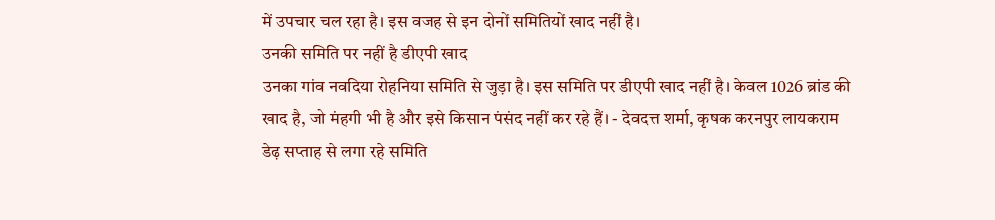में उपचार चल रहा है। इस वजह से इन दोनों समितियों खाद नहीं है।
उनकी समिति पर नहीं है डीएपी खाद
उनका गांव नवदिया रोहनिया समिति से जुड़ा है। इस समिति पर डीएपी खाद नहीं है। केवल 1026 ब्रांड की खाद है, जो मंहगी भी है और इसे किसान पंसंद नहीं कर रहे हैं। - देवदत्त शर्मा, कृषक करनपुर लायकराम
डेढ़ सप्ताह से लगा रहे समिति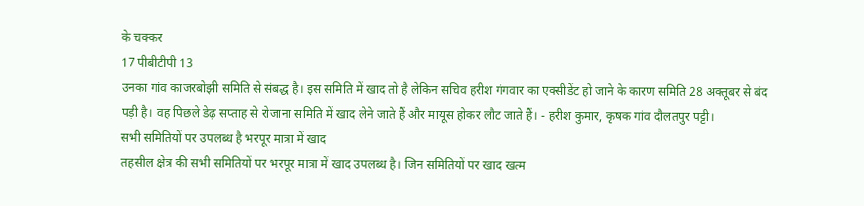के चक्कर
17 पीबीटीपी 13
उनका गांव काजरबोझी समिति से संबद्ध है। इस समिति में खाद तो है लेकिन सचिव हरीश गंगवार का एक्सीडेंट हो जाने के कारण समिति 28 अक्तूबर से बंद पड़ी है। वह पिछले डेढ़ सप्ताह से रोजाना समिति में खाद लेने जाते हैं और मायूस होकर लौट जाते हैं। - हरीश कुमार, कृषक गांव दौलतपुर पट्टी।
सभी समितियों पर उपलब्ध है भरपूर मात्रा में खाद
तहसील क्षेत्र की सभी समितियों पर भरपूर मात्रा में खाद उपलब्ध है। जिन समितियों पर खाद खत्म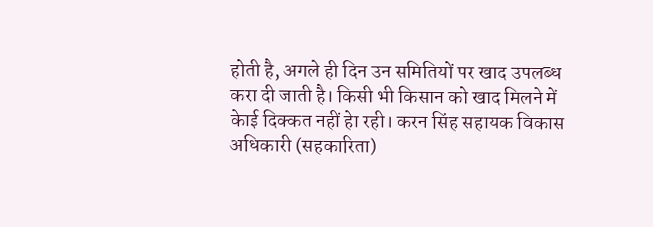होती है, अगले ही दिन उन समितियों पर खाद उपलब्ध करा दी जाती है। किसी भी किसान को खाद मिलने में केाई दिक्कत नहीं हेा रही। करन सिंह सहायक विकास अधिकारी (सहकारिता)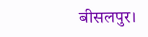बीसलपुर।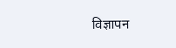विज्ञापन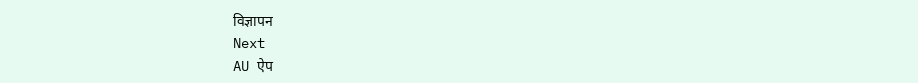विज्ञापन
Next
AU ऐप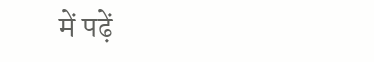में पढ़ें